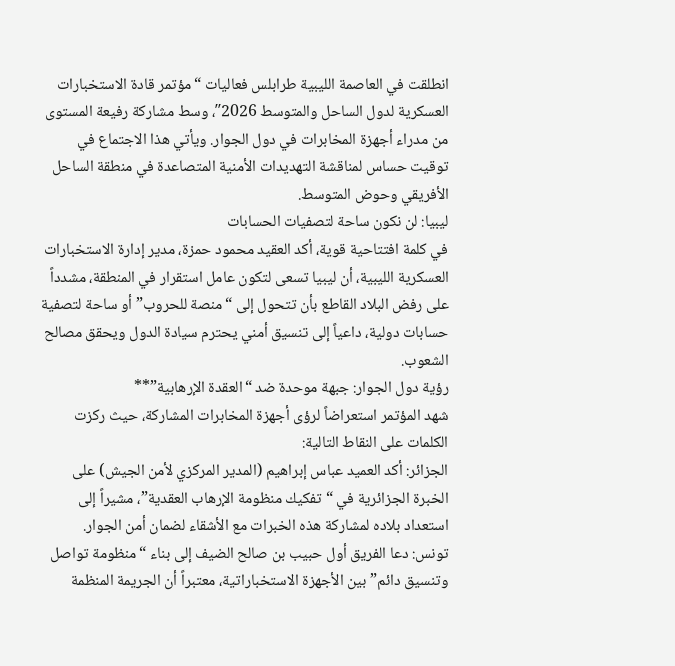انطلقت في العاصمة الليبية طرابلس فعاليات “مؤتمر قادة الاستخبارات العسكرية لدول الساحل والمتوسط 2026″، وسط مشاركة رفيعة المستوى من مدراء أجهزة المخابرات في دول الجوار. ويأتي هذا الاجتماع في توقيت حساس لمناقشة التهديدات الأمنية المتصاعدة في منطقة الساحل الأفريقي وحوض المتوسط.
ليبيا: لن نكون ساحة لتصفيات الحسابات
في كلمة افتتاحية قوية، أكد العقيد محمود حمزة، مدير إدارة الاستخبارات العسكرية الليبية، أن ليبيا تسعى لتكون عامل استقرار في المنطقة، مشدداً على رفض البلاد القاطع بأن تتحول إلى “منصة للحروب” أو ساحة لتصفية حسابات دولية، داعياً إلى تنسيق أمني يحترم سيادة الدول ويحقق مصالح الشعوب.
رؤية دول الجوار: جبهة موحدة ضد “العقدة الإرهابية”**
شهد المؤتمر استعراضاً لرؤى أجهزة المخابرات المشاركة، حيث ركزت الكلمات على النقاط التالية:
الجزائر: أكد العميد عباس إبراهيم (المدير المركزي لأمن الجيش) على الخبرة الجزائرية في “تفكيك منظومة الإرهاب العقدية”، مشيراً إلى استعداد بلاده لمشاركة هذه الخبرات مع الأشقاء لضمان أمن الجوار.
تونس: دعا الفريق أول حبيب بن صالح الضيف إلى بناء “منظومة تواصل وتنسيق دائم” بين الأجهزة الاستخباراتية، معتبراً أن الجريمة المنظمة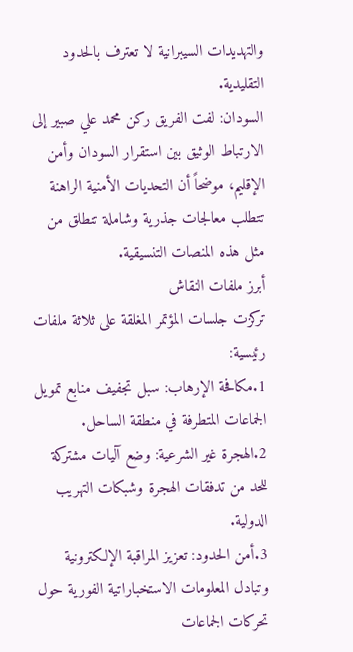والتهديدات السيبرانية لا تعترف بالحدود التقليدية.
السودان: لفت الفريق ركن محمد علي صبير إلى الارتباط الوثيق بين استقرار السودان وأمن الإقليم، موضحاً أن التحديات الأمنية الراهنة تتطلب معالجات جذرية وشاملة تنطلق من مثل هذه المنصات التنسيقية.
أبرز ملفات النقاش
تركزت جلسات المؤتمر المغلقة على ثلاثة ملفات رئيسية:
1.مكافحة الإرهاب: سبل تجفيف منابع تمويل الجماعات المتطرفة في منطقة الساحل.
2.الهجرة غير الشرعية: وضع آليات مشتركة للحد من تدفقات الهجرة وشبكات التهريب الدولية.
3.أمن الحدود: تعزيز المراقبة الإلكترونية وتبادل المعلومات الاستخباراتية الفورية حول تحركات الجماعات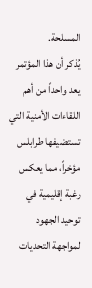المسلحة.
يُذكر أن هذا المؤتمر يعد واحداً من أهم اللقاءات الأمنية التي تستضيفها طرابلس مؤخراً، مما يعكس رغبة إقليمية في توحيد الجهود لمواجهة التحديات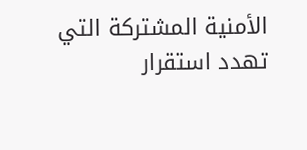الأمنية المشتركة التي تهدد استقرار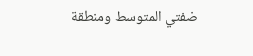ضفتي المتوسط ومنطقة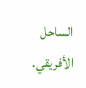الساحل الأفريقي.